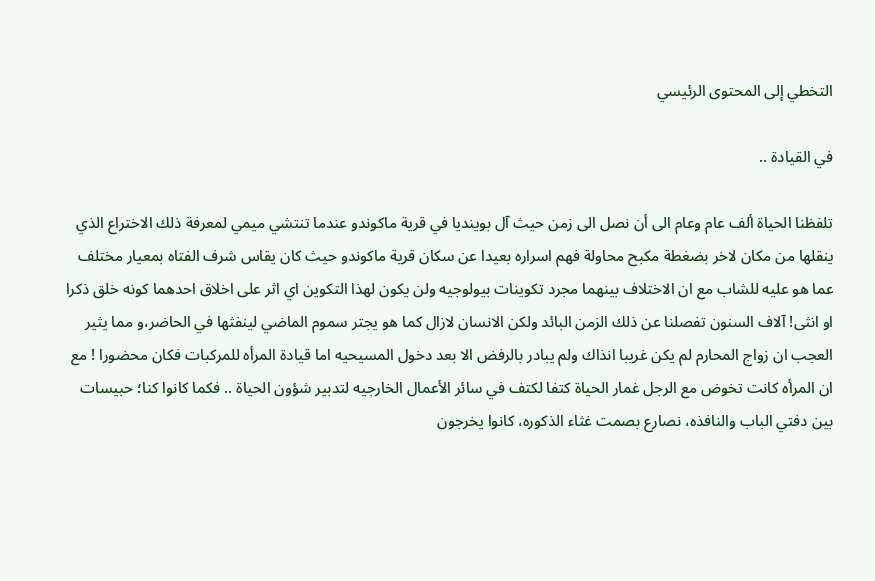التخطي إلى المحتوى الرئيسي

في القيادة ..

تلفظنا الحياة ألف عام وعام الى أن نصل الى زمن حيث آل بوينديا في قرية ماكوندو عندما تنتشي ميمي لمعرفة ذلك الاختراع الذي ينقلها من مكان لاخر بضغطة مكبح محاولة فهم اسراره بعيدا عن سكان قرية ماكوندو حيث كان يقاس شرف الفتاه بمعيار مختلف عما هو عليه للشاب مع ان الاختلاف بينهما مجرد تكوينات بيولوجيه ولن يكون لهذا التكوين اي اثر على اخلاق احدهما كونه خلق ذكرا او انثى! آلاف السنون تفصلنا عن ذلك الزمن البائد ولكن الانسان لازال كما هو يجتر سموم الماضي لينفثها في الحاضر،و مما يثير العجب ان زواج المحارم لم يكن غريبا انذاك ولم يبادر بالرفض الا بعد دخول المسيحيه اما قيادة المرأه للمركبات فكان محضورا ! مع ان المرأه كانت تخوض مع الرجل غمار الحياة كتفا لكتف في سائر الأعمال الخارجيه لتدبير شؤون الحياة .. فكما كانوا كنا؛ حبيسات بين دفتي الباب والنافذه، نصارع بصمت غثاء الذكوره، كانوا يخرجون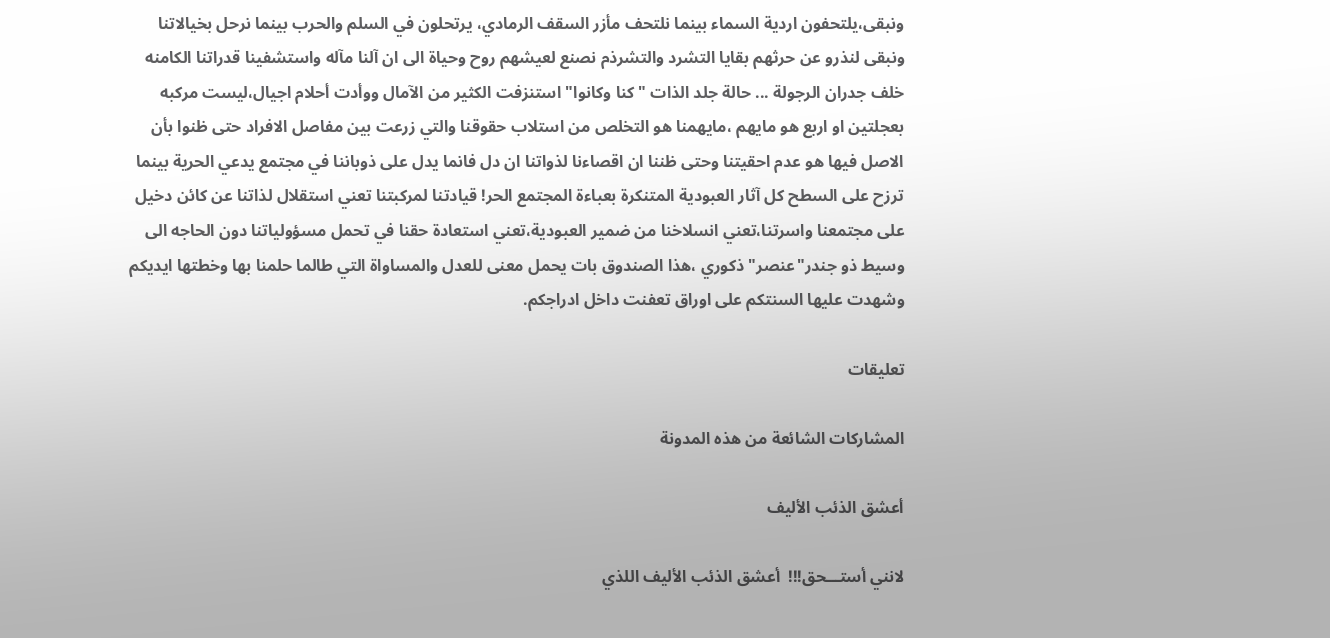ونبقى،يلتحفون اردية السماء بينما نلتحف مأزر السقف الرمادي، يرتحلون في السلم والحرب بينما نرحل بخيالاتنا ونبقى لنذرو عن حرثهم بقايا التشرد والتشرذم نصنع لعيشهم روح وحياة الى ان آلنا مآله واستشفينا قدراتنا الكامنه خلف جدران الرجولة ... حالة جلد الذات "كنا وكانوا" استنزفت الكثير من الآمال ووأدت أحلام اجيال،ليست مركبه بعجلتين او اربع هو مايهم ،مايهمنا هو التخلص من استلاب حقوقنا والتي زرعت بين مفاصل الافراد حتى ظنوا بأن الاصل فيها هو عدم احقيتنا وحتى ظننا ان اقصاءنا لذواتنا ان دل فانما يدل على ذوباننا في مجتمع يدعي الحرية بينما ترزح على السطح كل آثار العبودية المتنكرة بعباءة المجتمع الحر! قيادتنا لمركبتنا تعني استقلال لذاتنا عن كائن دخيل على مجتمعنا واسرتنا،تعني انسلاخنا من ضمير العبودية،تعني استعادة حقنا في تحمل مسؤولياتنا دون الحاجه الى وسيط ذو جندر"عنصر" ذكوري ،هذا الصندوق بات يحمل معنى للعدل والمساواة التي طالما حلمنا بها وخطتها ايديكم وشهدت عليها السنتكم على اوراق تعفنت داخل ادراجكم.

تعليقات

المشاركات الشائعة من هذه المدونة

أعشق الذئب الأليف

لانني أستـــحق!!!  أعشق الذئب الأليف اللذي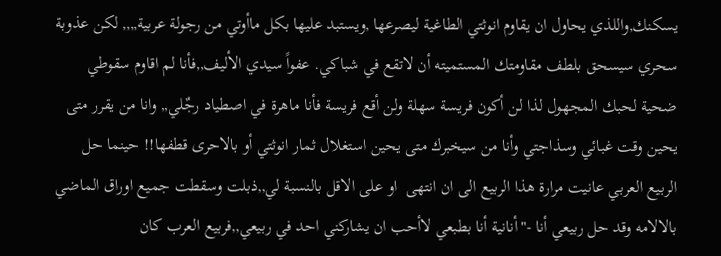يسكنك,واللذي يحاول ان يقاوم انوثتي الطاغية ليصرعها ,ويستبد عليها بكل ماأوتي من رجولة عربية,,,, لكن عذوبة سحري سيسحق بلطف مقاومتك المستميته أن لاتقع في شباكي. عفواً سيدي الأليف,,فأنا لم اقاوم سقوطي ضحية لحبك المجهول لذا لن أكون فريسة سهلة ولن أقع فريسة فأنا ماهرة في اصطياد رجٌلي,, وانا من يقرر متى يحين وقت غبائي وسذاجتي وأنا من سيخبرك متى يحين استغلال ثمار انوثتي أو بالاحرى قطفها!! حينما حل الربيع العربي عانيت مرارة هذا الربيع الى ان انتهى  او على الاقل بالنسبة لي,,ذبلت وسقطت جميع اوراق الماضي بالالامه وقد حل ربيعي أنا -"أنانية أنا بطبعي لاأحب ان يشاركني احد في ربيعي,,فربيع العرب كان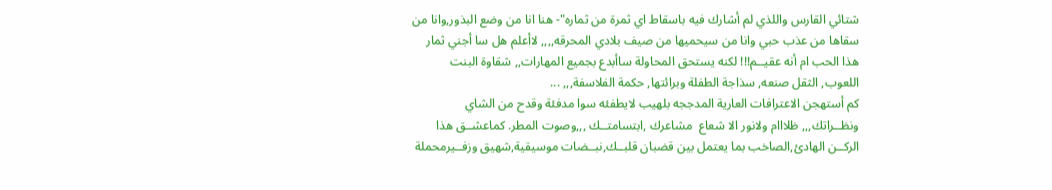شتائي القارس واللذي لم أشارك فيه باسقاط اي ثمرة من ثماره"- هنا انا من وضع البذور,وانا من سقاها من عذب حبي وانا من سيحميها من صيف بلادي المحرقه,,,, لاأعلم هل سا أجني ثمار هذا الحب ام أنه عقيــم!!! لكنه يستحق المحاولة ساأبدع بجميع المهارات,, شقاوة البنت اللعوب, الثقل صنعه, سذاجة الطفلة وبرائتها, حكمة الفلاسفة,,, ...
كم أستهجن الاعترافات العارية المدججه بلهيب لايطفئه سوا مدفئة وقدح من الشاي ونظــراتك,,, ظلااام ولانور الا شعاع  مشاعرك ,ابتسامتــك ,,,وصوت المطر. كماعشــق هذا الركــن الهادئ,الصاخب بما يعتمل بين قضبان قلبــك,نبــضات موسيقية,شهيق وزفــيرمحملة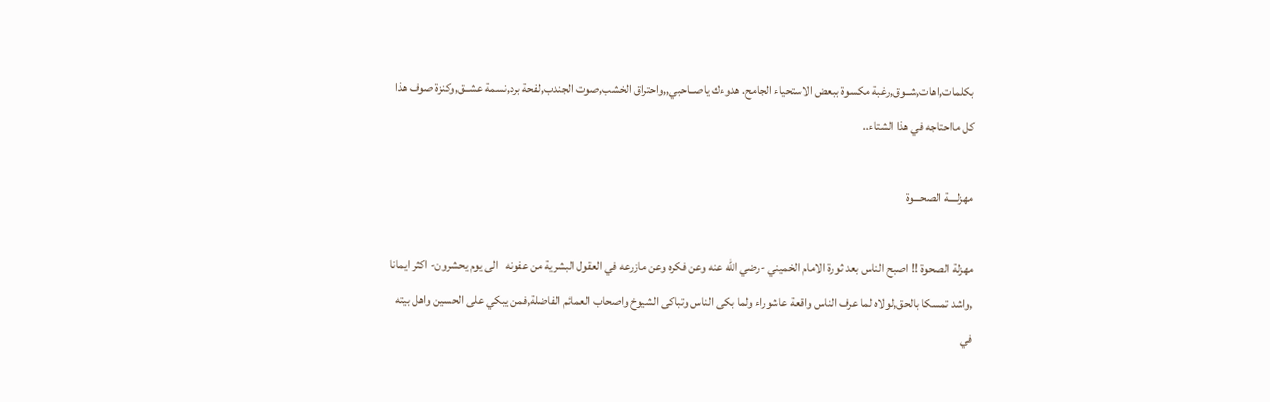بكلمات,اهات,شــوق,رغبة مكسوة ببعض الاستحياء الجامح. هدوءك ياصــاحبي,,واحتراق الخشب,صوت الجندب,لفحة برد,نسمة عشــق,وكنزة صوف هذا كل مااحتاجه في هذا الشتاء..

مهزلــــة الصحـــوة

مهزلة الصحوة !! اصبح الناس بعد ثورة الامام الخميني -رضي الله عنه وعن فكره وعن مازرعه في العقول البشرية من عفونه   الى يوم يحشرون- اكثر ايمانا ,واشد تمسكا بالحق,لولاه لما عرف الناس واقعة عاشوراء ولما بكى الناس وتباكى الشيوخ واصحاب العمائم الفاضلة,فمن يبكي على الحسين واهل بيته في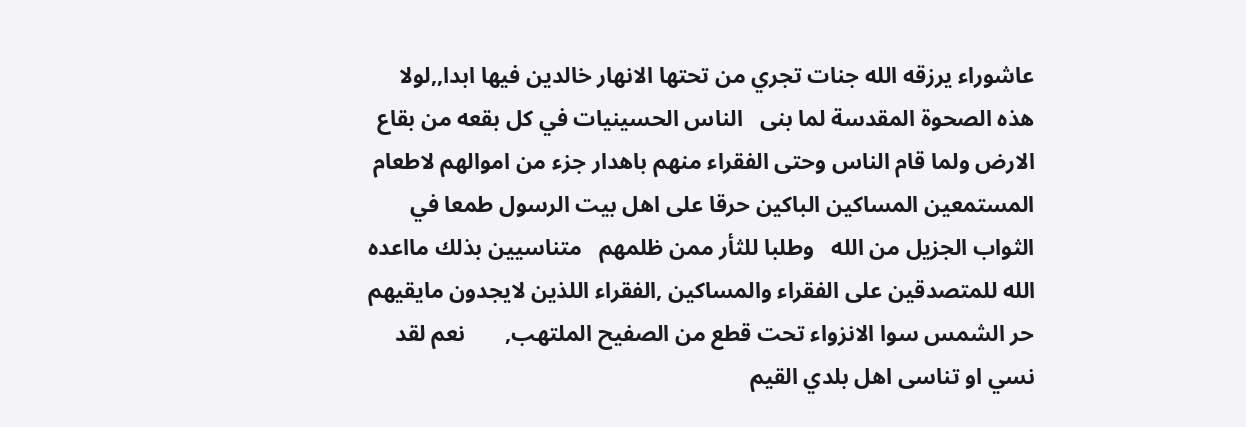عاشوراء يرزقه الله جنات تجري من تحتها الانهار خالدين فيها ابدا,,لولا هذه الصحوة المقدسة لما بنى   الناس الحسينيات في كل بقعه من بقاع الارض ولما قام الناس وحتى الفقراء منهم باهدار جزء من اموالهم لاطعام المستمعين المساكين الباكين حرقا على اهل بيت الرسول طمعا في الثواب الجزيل من الله   وطلبا للثأر ممن ظلمهم   متناسيين بذلك مااعده الله للمتصدقين على الفقراء والمساكين ,الفقراء اللذين لايجدون مايقيهم حر الشمس سوا الانزواء تحت قطع من الصفيح الملتهب,       نعم لقد نسي او تناسى اهل بلدي القيم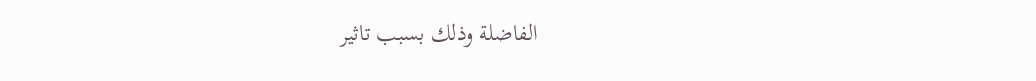الفاضلة وذلك بسبب تاثير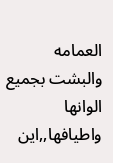العمامه والبشت بجميع الوانها واطيافها,,اين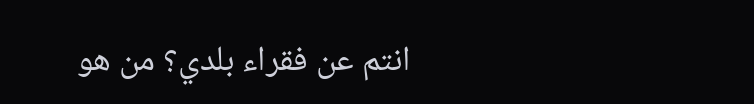انتم عن فقراء بلدي؟ من هو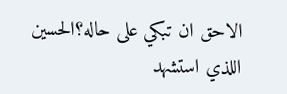الاحق ان تبكي على حاله؟الحسين اللذي استشهد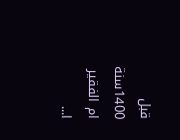قبل 1400سنة ام الفقير ا...